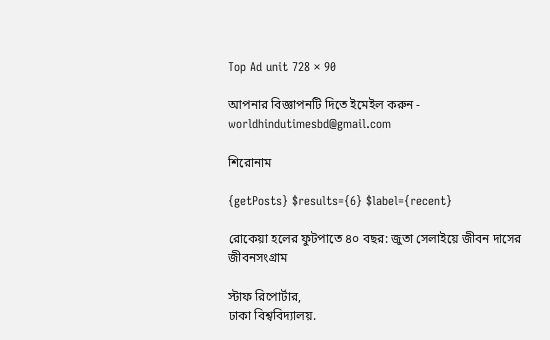Top Ad unit 728 × 90

আপনার বিজ্ঞাপনটি দিতে ইমেইল করুন - worldhindutimesbd@gmail.com

শিরোনাম

{getPosts} $results={6} $label={recent}

রোকেয়া হলের ফুটপাতে ৪০ বছর: জুতা সেলাইয়ে জীবন দাসের জীবনসংগ্রাম

স্টাফ রিপোর্টার,
ঢাকা বিশ্ববিদ্যালয়.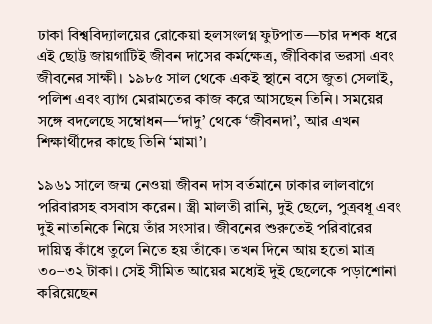ঢাকা বিশ্ববিদ্যালয়ের রোকেয়া হলসংলগ্ন ফুটপাত—চার দশক ধরে এই ছোট্ট জায়গাটিই জীবন দাসের কর্মক্ষেত্র, জীবিকার ভরসা এবং জীবনের সাক্ষী। ১৯৮৫ সাল থেকে একই স্থানে বসে জুতা সেলাই, পলিশ এবং ব্যাগ মেরামতের কাজ করে আসছেন তিনি। সময়ের সঙ্গে বদলেছে সম্বোধন—‘দাদু’ থেকে ‘জীবনদা’, আর এখন শিক্ষার্থীদের কাছে তিনি ‘মামা’।

১৯৬১ সালে জন্ম নেওয়া জীবন দাস বর্তমানে ঢাকার লালবাগে পরিবারসহ বসবাস করেন। স্ত্রী মালতী রানি, দুই ছেলে, পুত্রবধূ এবং দুই নাতনিকে নিয়ে তাঁর সংসার। জীবনের শুরুতেই পরিবারের দায়িত্ব কাঁধে তুলে নিতে হয় তাঁকে। তখন দিনে আয় হতো মাত্র ৩০–৩২ টাকা। সেই সীমিত আয়ের মধ্যেই দুই ছেলেকে পড়াশোনা করিয়েছেন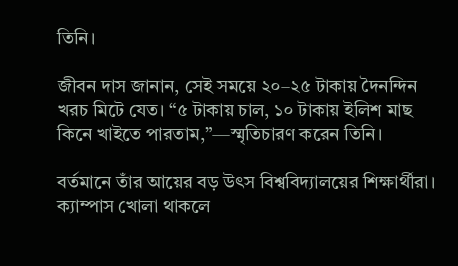তিনি।

জীবন দাস জানান, সেই সময়ে ২০–২৫ টাকায় দৈনন্দিন খরচ মিটে যেত। “৫ টাকায় চাল, ১০ টাকায় ইলিশ মাছ কিনে খাইতে পারতাম,”—স্মৃতিচারণ করেন তিনি।

বর্তমানে তাঁর আয়ের বড় উৎস বিশ্ববিদ্যালয়ের শিক্ষার্থীরা। ক্যাম্পাস খোলা থাকলে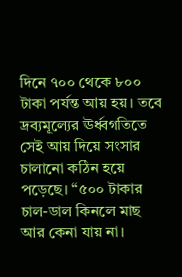দিনে ৭০০ থেকে ৮০০ টাকা পর্যন্ত আয় হয়। তবে দ্রব্যমূল্যের ঊর্ধ্বগতিতে সেই আয় দিয়ে সংসার চালানো কঠিন হয়ে পড়েছে। “৫০০ টাকার চাল-ডাল কিনলে মাছ আর কেনা যায় না।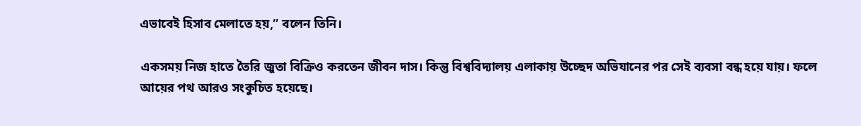এভাবেই হিসাব মেলাতে হয়,” বলেন তিনি।

একসময় নিজ হাতে তৈরি জুতা বিক্রিও করতেন জীবন দাস। কিন্তু বিশ্ববিদ্যালয় এলাকায় উচ্ছেদ অভিযানের পর সেই ব্যবসা বন্ধ হয়ে যায়। ফলে আয়ের পথ আরও সংকুচিত হয়েছে।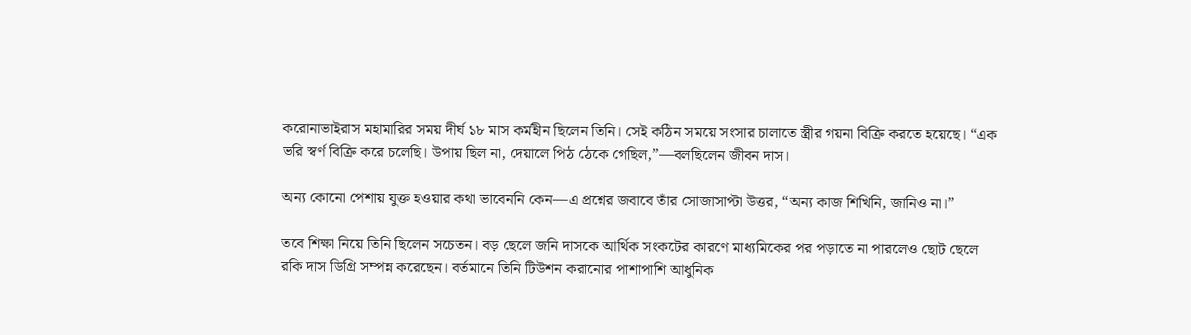করোনাভাইরাস মহামারির সময় দীর্ঘ ১৮ মাস কর্মহীন ছিলেন তিনি। সেই কঠিন সময়ে সংসার চালাতে স্ত্রীর গয়না বিক্রি করতে হয়েছে। “এক ভরি স্বর্ণ বিক্রি করে চলেছি। উপায় ছিল না, দেয়ালে পিঠ ঠেকে গেছিল,”—বলছিলেন জীবন দাস।

অন্য কোনো পেশায় যুক্ত হওয়ার কথা ভাবেননি কেন—এ প্রশ্নের জবাবে তাঁর সোজাসাপ্টা উত্তর, “অন্য কাজ শিখিনি, জানিও না।”

তবে শিক্ষা নিয়ে তিনি ছিলেন সচেতন। বড় ছেলে জনি দাসকে আর্থিক সংকটের কারণে মাধ্যমিকের পর পড়াতে না পারলেও ছোট ছেলে রকি দাস ডিগ্রি সম্পন্ন করেছেন। বর্তমানে তিনি টিউশন করানোর পাশাপাশি আধুনিক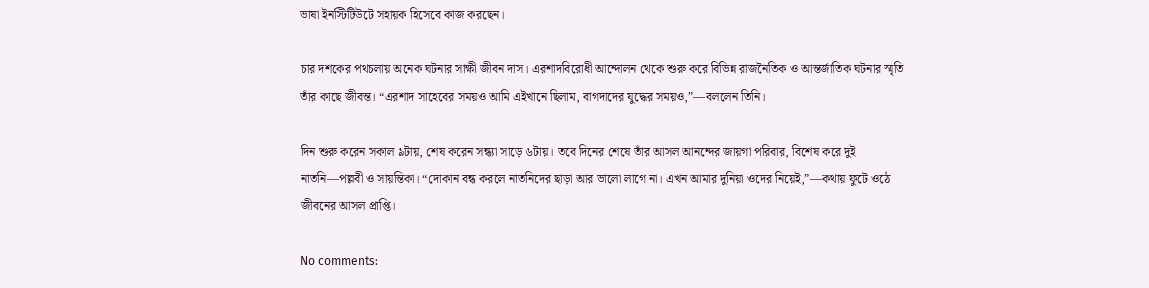ভাষা ইনস্টিটিউটে সহায়ক হিসেবে কাজ করছেন।

চার দশকের পথচলায় অনেক ঘটনার সাক্ষী জীবন দাস। এরশাদবিরোধী আন্দোলন থেকে শুরু করে বিভিন্ন রাজনৈতিক ও আন্তর্জাতিক ঘটনার স্মৃতি তাঁর কাছে জীবন্ত। “এরশাদ সাহেবের সময়ও আমি এইখানে ছিলাম, বাগদাদের যুদ্ধের সময়ও,”—বললেন তিনি।

দিন শুরু করেন সকাল ৯টায়, শেষ করেন সন্ধ্যা সাড়ে ৬টায়। তবে দিনের শেষে তাঁর আসল আনন্দের জায়গা পরিবার, বিশেষ করে দুই নাতনি—পল্লবী ও সায়ন্তিকা। “দোকান বন্ধ করলে নাতনিদের ছাড়া আর ভালো লাগে না। এখন আমার দুনিয়া ওদের নিয়েই,”—কথায় ফুটে ওঠে জীবনের আসল প্রাপ্তি।

No comments: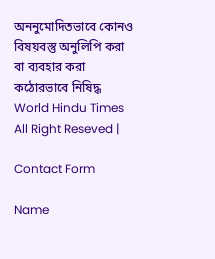অননুমোদিতভাবে কোনও বিষয়বস্তু অনুলিপি করা বা ব্যবহার করা কঠোরভাবে নিষিদ্ধ World Hindu Times All Right Reseved |

Contact Form

Name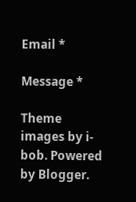Email *

Message *

Theme images by i-bob. Powered by Blogger.